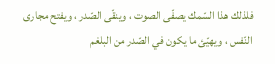فلذلك هذا السّمك يصفّى الصوت ، وينقّى الصّدر ، ويفتح مجارى النّفس ، ويهيّئ ما يكون في الصّدر من البلغم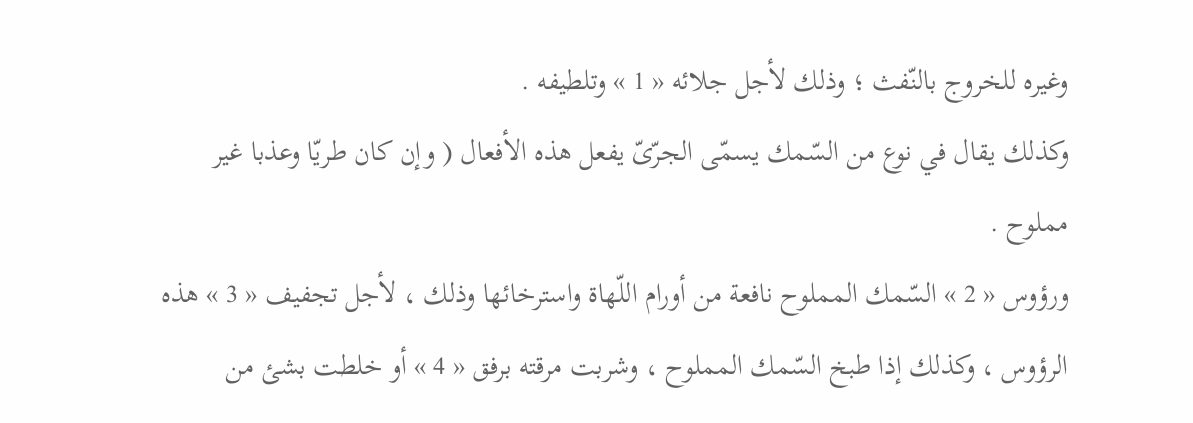وغيره للخروج بالنّفث ؛ وذلك لأجل جلائه « 1 » وتلطيفه .
وكذلك يقال في نوع من السّمك يسمّى الجرّىّ يفعل هذه الأفعال ( وإن كان طريّا وعذبا غير مملوح .
ورؤوس « 2 » السّمك المملوح نافعة من أورام اللّهاة واسترخائها وذلك ، لأجل تجفيف « 3 » هذه الرؤوس ، وكذلك إذا طبخ السّمك المملوح ، وشربت مرقته برفق « 4 » أو خلطت بشئ من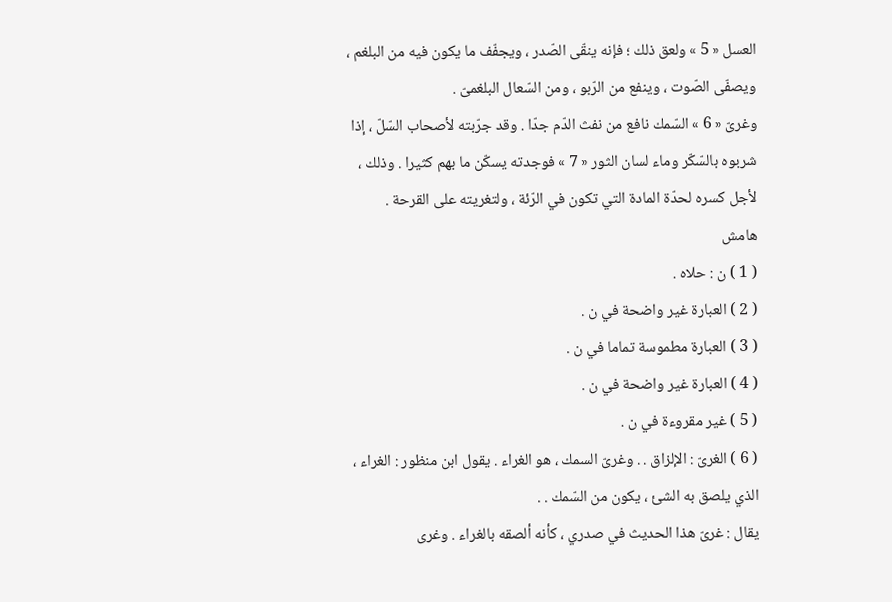العسل « 5 » ولعق ذلك ؛ فإنه ينقّى الصّدر ، ويجفّف ما يكون فيه من البلغم ، ويصفّى الصّوت ، وينفع من الرّبو ، ومن السّعال البلغمىّ .
وغرىّ « 6 » السّمك نافع من نفث الدّم جدّا . وقد جرّبته لأصحاب السّلّ ، إذا شربوه بالسّكّر وماء لسان الثور « 7 » فوجدته يسكّن ما بهم كثيرا . وذلك ، لأجل كسره لحدّة المادة التي تكون في الرّئة ، ولتغريته على القرحة .
هامش
( 1 ) ن : حلاه .
( 2 ) العبارة غير واضحة في ن .
( 3 ) العبارة مطموسة تماما في ن .
( 4 ) العبارة غير واضحة في ن .
( 5 ) غير مقروءة في ن .
( 6 ) الغرىّ : الإلزاق . . وغرىّ السمك ، هو الغراء . يقول ابن منظور : الغراء ، الذي يلصق به الشئ ، يكون من السّمك . .
يقال : غرىّ هذا الحديث في صدري ، كأنه ألصقه بالغراء . وغرى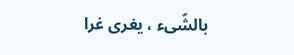بالشّىء ، يغرى غرا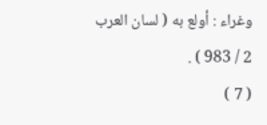وغراء : أولع به ( لسان العرب 2 / 983 ) .
( 7 )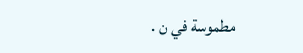مطموسة في ن .